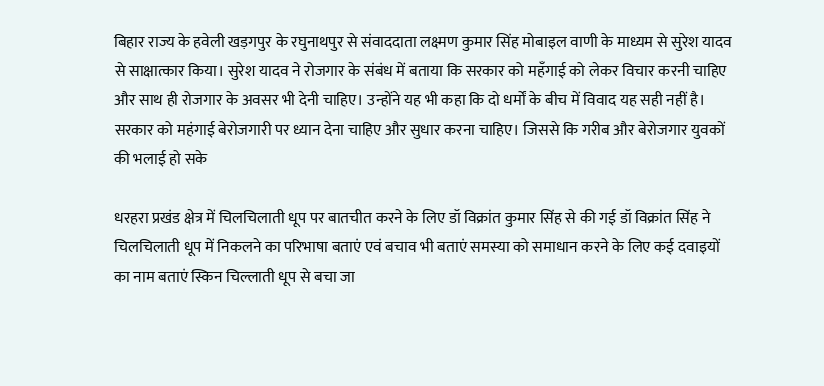बिहार राज्य के हवेली खड़गपुर के रघुनाथपुर से संवाददाता लक्ष्मण कुमार सिंह मोबाइल वाणी के माध्यम से सुरेश यादव से साक्षात्कार किया। सुरेश यादव ने रोजगार के संबंध में बताया कि सरकार को महँगाई को लेकर विचार करनी चाहिए और साथ ही रोजगार के अवसर भी देनी चाहिए। उन्होंने यह भी कहा कि दो धर्मों के बीच में विवाद यह सही नहीं है। सरकार को महंगाई बेरोजगारी पर ध्यान देना चाहिए और सुधार करना चाहिए। जिससे कि गरीब और बेरोजगार युवकों की भलाई हो सके

धरहरा प्रखंड क्षेत्र में चिलचिलाती धूप पर बातचीत करने के लिए डॉ विक्रांत कुमार सिंह से की गई डॉ विक्रांत सिंह ने चिलचिलाती धूप में निकलने का परिभाषा बताएं एवं बचाव भी बताएं समस्या को समाधान करने के लिए कई दवाइयों का नाम बताएं स्किन चिल्लाती धूप से बचा जा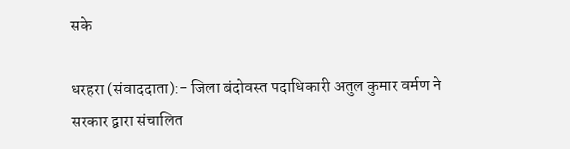सके

धरहरा (संवाददाता):- जिला बंदोवस्त पदाधिकारी अतुल कुमार वर्मण ने सरकार द्वारा संचालित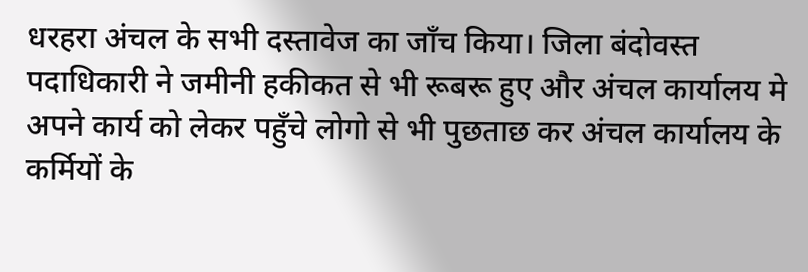धरहरा अंचल के सभी दस्तावेज का जाँच किया। जिला बंदोवस्त पदाधिकारी ने जमीनी हकीकत से भी रूबरू हुए और अंचल कार्यालय मे अपने कार्य को लेकर पहुँचे लोगो से भी पुछताछ कर अंचल कार्यालय के कर्मियों के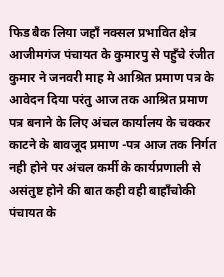फिड बैक लिया जहाँ नक्सल प्रभावित क्षेत्र आजीमगंज पंचायत के कुमारपु से पहुँचे रंजीत कुमार ने जनवरी माह मे आश्रित प्रमाण पत्र के आवेदन दिया परंतु आज तक आश्रित प्रमाण पत्र बनाने के लिए अंचल कार्यालय के चक्कर काटने के बावजूद प्रमाण -पत्र आज तक निर्गत नही होने पर अंचल कर्मी के कार्यप्रणाली से असंतुष्ट होने की बात कही वही बाहाँचोकी पंचायत के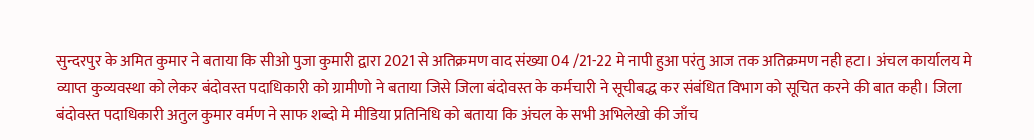सुन्दरपुर के अमित कुमार ने बताया कि सीओ पुजा कुमारी द्वारा 2021 से अतिक्रमण वाद संख्या 04 /21-22 मे नापी हुआ परंतु आज तक अतिक्रमण नही हटा। अंचल कार्यालय मे व्याप्त कुव्यवस्था को लेकर बंदोवस्त पदाधिकारी को ग्रामीणो ने बताया जिसे जिला बंदोवस्त के कर्मचारी ने सूचीबद्ध कर संबंधित विभाग को सूचित करने की बात कही। जिला बंदोवस्त पदाधिकारी अतुल कुमार वर्मण ने साफ शब्दो मे मीडिया प्रतिनिधि को बताया कि अंचल के सभी अभिलेखो की जाँच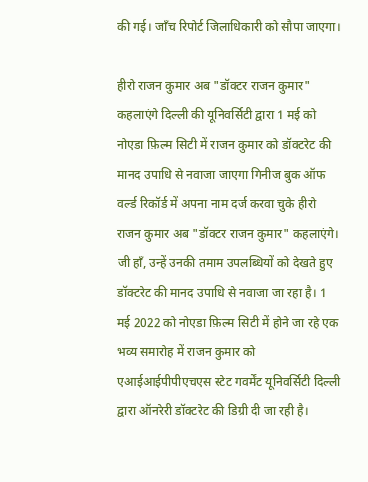की गई। जाँच रिपोर्ट जिलाधिकारी को सौपा जाएगा।

हीरो राजन कुमार अब "डॉक्टर राजन कुमार" कहलाएंगे दिल्ली की यूनिवर्सिटी द्वारा 1 मई को नोएडा फ़िल्म सिटी में राजन कुमार को डॉक्टरेट की मानद उपाधि से नवाजा जाएगा गिनीज बुक ऑफ वर्ल्ड रिकॉर्ड में अपना नाम दर्ज करवा चुके हीरो राजन कुमार अब "डॉक्टर राजन कुमार" कहलाएंगे। जी हाँ, उन्हें उनकी तमाम उपलब्धियों को देखते हुए डॉक्टरेट की मानद उपाधि से नवाजा जा रहा है। 1 मई 2022 को नोएडा फ़िल्म सिटी में होने जा रहे एक भव्य समारोह में राजन कुमार को एआईआईपीपीएचएस स्टेट गवर्मेंट यूनिवर्सिटी दिल्ली द्वारा ऑनरेरी डॉक्टरेट की डिग्री दी जा रही है।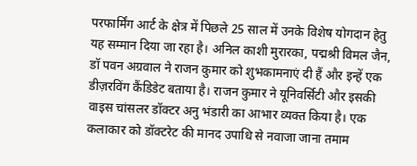परफार्मिंग आर्ट के क्षेत्र में पिछले 25 साल में उनके विशेष योगदान हेतु यह सम्मान दिया जा रहा है। अनिल काशी मुरारका, पद्मश्री विमल जैन, डॉ पवन अग्रवाल ने राजन कुमार को शुभकामनाएं दी हैं और इन्हें एक डीज़रविंग कैंडिडेट बताया है। राजन कुमार ने यूनिवर्सिटी और इसकी वाइस चांसलर डॉक्टर अनु भंडारी का आभार व्यक्त किया है। एक कलाकार को डॉक्टरेट की मानद उपाधि से नवाजा जाना तमाम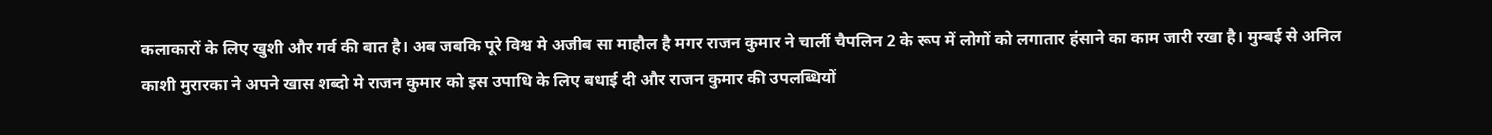कलाकारों के लिए खुशी और गर्व की बात है। अब जबकि पूरे विश्व मे अजीब सा माहौल है मगर राजन कुमार ने चार्ली चैपलिन 2 के रूप में लोगों को लगातार हंसाने का काम जारी रखा है। मुम्बई से अनिल काशी मुरारका ने अपने खास शब्दो मे राजन कुमार को इस उपाधि के लिए बधाई दी और राजन कुमार की उपलब्धियों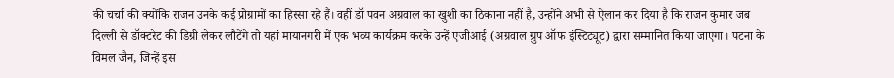की चर्चा की क्योंकि राजन उनके कई प्रोग्रामों का हिस्सा रहे हैं। वहीं डॉ पवन अग्रवाल का खुशी का ठिकाना नहीं है, उन्होंने अभी से ऐलान कर दिया है कि राजन कुमार जब दिल्ली से डॉक्टरेट की डिग्री लेकर लौटेंगे तो यहां मायानगरी में एक भव्य कार्यक्रम करके उन्हें एजीआई (अग्रवाल ग्रुप ऑफ इंस्टिट्यूट) द्वारा सम्मानित किया जाएगा। पटना के विमल जैन, जिन्हें इस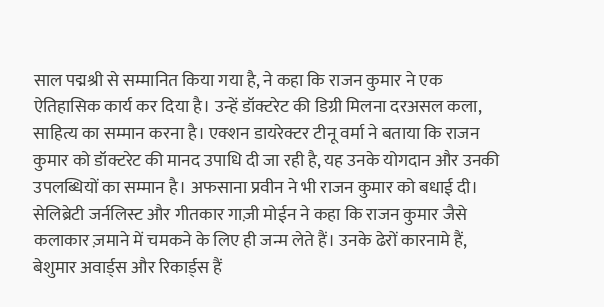साल पद्मश्री से सम्मानित किया गया है, ने कहा कि राजन कुमार ने एक ऐतिहासिक कार्य कर दिया है। उन्हें डॉक्टरेट की डिग्री मिलना दरअसल कला, साहित्य का सम्मान करना है। एक्शन डायरेक्टर टीनू वर्मा ने बताया कि राजन कुमार को डॉक्टरेट की मानद उपाधि दी जा रही है, यह उनके योगदान और उनकी उपलब्धियों का सम्मान है। अफसाना प्रवीन ने भी राजन कुमार को बधाई दी। सेलिब्रेटी जर्नलिस्ट और गीतकार गाज़ी मोईन ने कहा कि राजन कुमार जैसे कलाकार ज़माने में चमकने के लिए ही जन्म लेते हैं। उनके ढेरों कारनामे हैं, बेशुमार अवार्ड्स और रिकार्ड्स हैं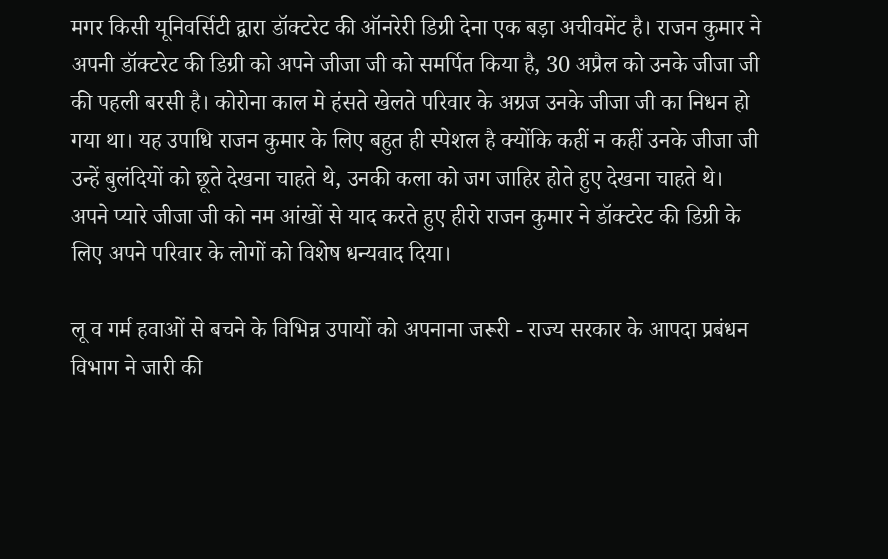मगर किसी यूनिवर्सिटी द्वारा डॉक्टरेट की ऑनरेरी डिग्री देना एक बड़ा अचीवमेंट है। राजन कुमार ने अपनी डॉक्टरेट की डिग्री को अपने जीजा जी को समर्पित किया है, 30 अप्रैल को उनके जीजा जी की पहली बरसी है। कोरोना काल मे हंसते खेलते परिवार के अग्रज उनके जीजा जी का निधन हो गया था। यह उपाधि राजन कुमार के लिए बहुत ही स्पेशल है क्योंकि कहीं न कहीं उनके जीजा जी उन्हें बुलंदियों को छूते देखना चाहते थे, उनकी कला को जग जाहिर होते हुए देखना चाहते थे। अपने प्यारे जीजा जी को नम आंखों से याद करते हुए हीरो राजन कुमार ने डॉक्टरेट की डिग्री के लिए अपने परिवार के लोगों को विशेष धन्यवाद दिया।

लू व गर्म हवाओं से बचने के विभिन्न उपायों को अपनाना जरूरी - राज्य सरकार के आपदा प्रबंधन विभाग ने जारी की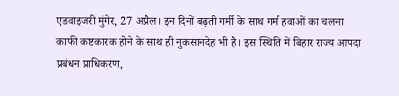एडवाइजरी मुंगेर, 27 अप्रैल। इन दिनों बढ़ती गर्मी के साथ गर्म हवाओं का चलना काफी कष्टकारक होने के साथ ही नुकसानदेह भी है। इस स्थिति में बिहार राज्य आपदा प्रबंधन प्राधिकरण,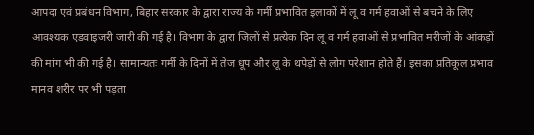आपदा एवं प्रबंधन विभाग, बिहार सरकार के द्वारा राज्य के गर्मी प्रभावित इलाकों में लू व गर्म हवाओं से बचने के लिए आवश्यक एडवाइजरी जारी की गई है। विभाग के द्वारा जिलों से प्रत्येक दिन लू व गर्म हवाओं से प्रभावित मरीजों के आंकड़ों की मांग भी की गई है। सामान्यतः गर्मी के दिनों में तेज धूप और लू के थपेड़ों से लोग परेशान होते हैं। इसका प्रतिकूल प्रभाव मानव शरीर पर भी पड़ता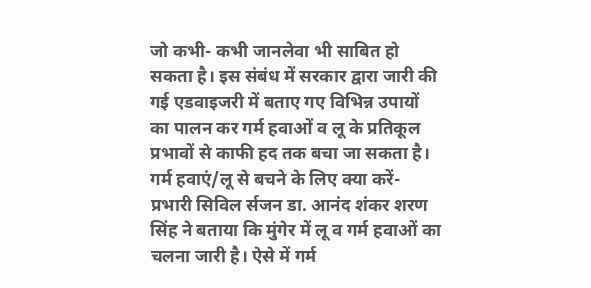जो कभी- कभी जानलेवा भी साबित हो सकता है। इस संबंध में सरकार द्वारा जारी की गई एडवाइजरी में बताए गए विभिन्न उपायों का पालन कर गर्म हवाओं व लू के प्रतिकूल प्रभावों से काफी हद तक बचा जा सकता है। गर्म हवाएं/लू से बचने के लिए क्या करें- प्रभारी सिविल र्सजन डा. आनंद शंकर शरण सिंह ने बताया कि मुंगेर में लू व गर्म हवाओं का चलना जारी है। ऐसे में गर्म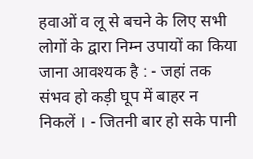हवाओं व लू से बचने के लिए सभी लोगों के द्वारा निम्न उपायों का किया जाना आवश्यक है : - जहां तक संभव हो कड़ी घूप में बाहर न निकलें । - जितनी बार हो सके पानी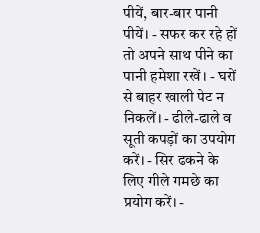पीयें, बार-बार पानी पीयें। - सफर कर रहे हों तो अपने साथ पीने का पानी हमेशा रखें। - घरों से बाहर खाली पेट न निकलें। - ढीले-ढाले व सूती कपड़ों का उपयोग करें। - सिर ढकने के लिए गीले गमछे का प्रयोग करें। -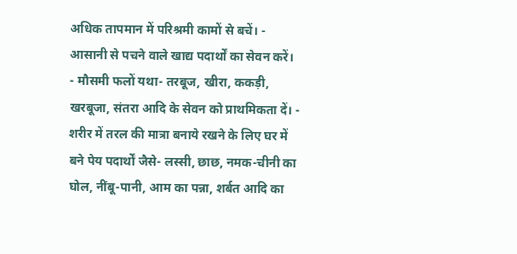अधिक तापमान में परिश्रमी कामों से बचें। - आसानी से पचने वाले खाद्य पदार्थों का सेवन करें। - मौसमी फलों यथा- तरबूज, खीरा, ककड़ी, खरबूजा, संतरा आदि के सेवन को प्राथमिकता दें। - शरीर में तरल की मात्रा बनाये रखने के लिए घर में बने पेय पदार्थों जैसे- लस्सी, छाछ, नमक-चीनी का घोल, नींबू-पानी, आम का पन्ना, शर्बत आदि का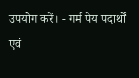उपयोग करें। - गर्म पेय पदार्थों एवं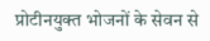प्रोटीनयुक्त भोजनों के सेवन से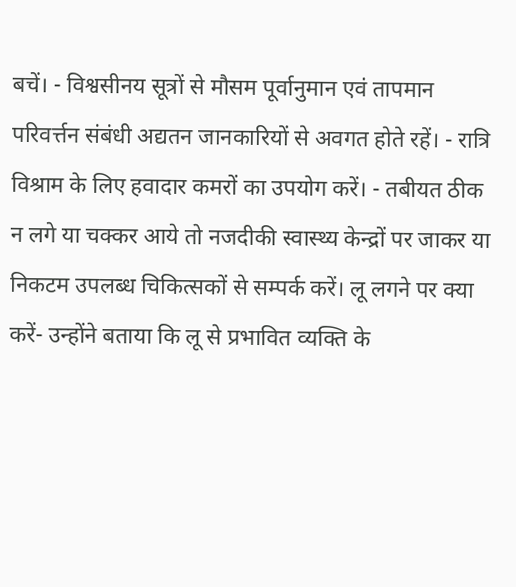बचें। - विश्वसीनय सूत्रों से मौसम पूर्वानुमान एवं तापमान परिवर्त्तन संबंधी अद्यतन जानकारियों से अवगत होते रहें। - रात्रि विश्राम के लिए हवादार कमरों का उपयोग करें। - तबीयत ठीक न लगे या चक्कर आये तो नजदीकी स्वास्थ्य केन्द्रों पर जाकर या निकटम उपलब्ध चिकित्सकों से सम्पर्क करें। लू लगने पर क्या करें- उन्होंने बताया कि लू से प्रभावित व्यक्ति के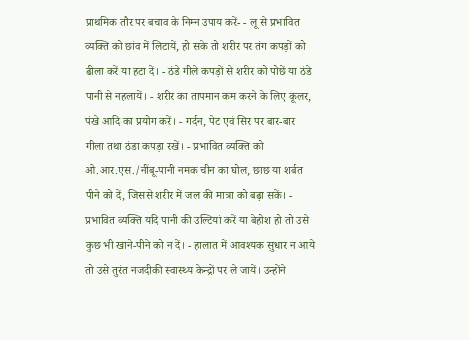प्राथमिक तौर पर बचाव के निम्न उपाय करें- - लू से प्रभावित व्यक्ति को छांव में लिटायें, हो सके तो शरीर पर तंग कपड़ों को ढीला करें या हटा दें। - ठंडे गीले कपड़ों से शरीर को पोछें या ठंडे पानी से नहलायें। - शरीर का तापमान कम करने के लिए कूलर, पंखे आदि का प्रयोग करें। - गर्दन, पेट एवं सिर पर बार-बार गीला तथा ठंडा कपड़ा रखें। - प्रभावित व्यक्ति को ओ.आर.एस./नींबू-पानी नमक चीन का घोल, छाछ या शर्बत पीने को दें, जिससे शरीर में जल की मात्रा को बढ़ा सकें। - प्रभावित व्यक्ति यदि पानी की उल्टियां करें या बेहोश हो तो उसे कुछ भी खाने-पीने को न दें। - हालात में आवश्यक सुधार न आये तो उसे तुरंत नजदीकी स्वास्थ्य केन्द्रों पर ले जायें। उन्होंने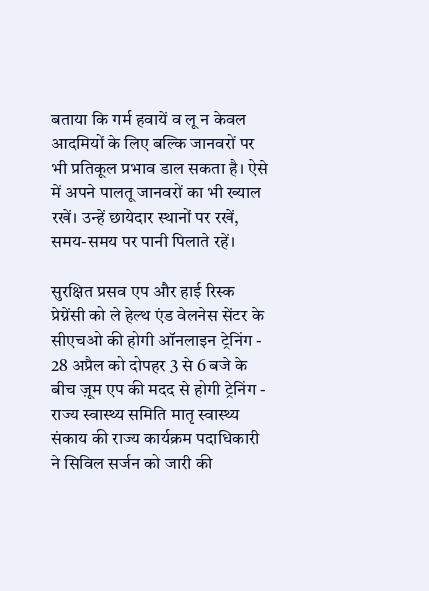बताया कि गर्म हवायें व लू न केवल आदमियों के लिए बल्कि जानवरों पर भी प्रतिकूल प्रभाव डाल सकता है। ऐसे में अपने पालतू जानवरों का भी ख्याल रखें। उन्हें छायेदार स्थानों पर रखें, समय-समय पर पानी पिलाते रहें।

सुरक्षित प्रसव एप और हाई रिस्क प्रेग्नेंसी को ले हेल्थ एंड वेलनेस सेंटर के सीएचओ की होगी ऑनलाइन ट्रेनिंग - 28 अप्रैल को दोपहर 3 से 6 बजे के बीच ज़ूम एप की मदद से होगी ट्रेनिंग - राज्य स्वास्थ्य समिति मातृ स्वास्थ्य संकाय की राज्य कार्यक्रम पदाधिकारी ने सिविल सर्जन को जारी की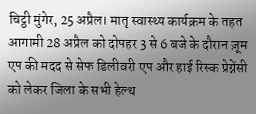चिट्ठी मुंगेर, 25 अप्रैल। मातृ स्वास्थ्य कार्यक्रम के तहत आगामी 28 अप्रैल को दोपहर 3 से 6 बजे के दौरान ज़ूम एप की मदद से सेफ डिलीवरी एप और हाई रिस्क प्रेग्नेंसी को लेकर जिला के सभी हेल्थ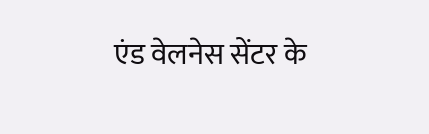एंड वेलनेस सेंटर के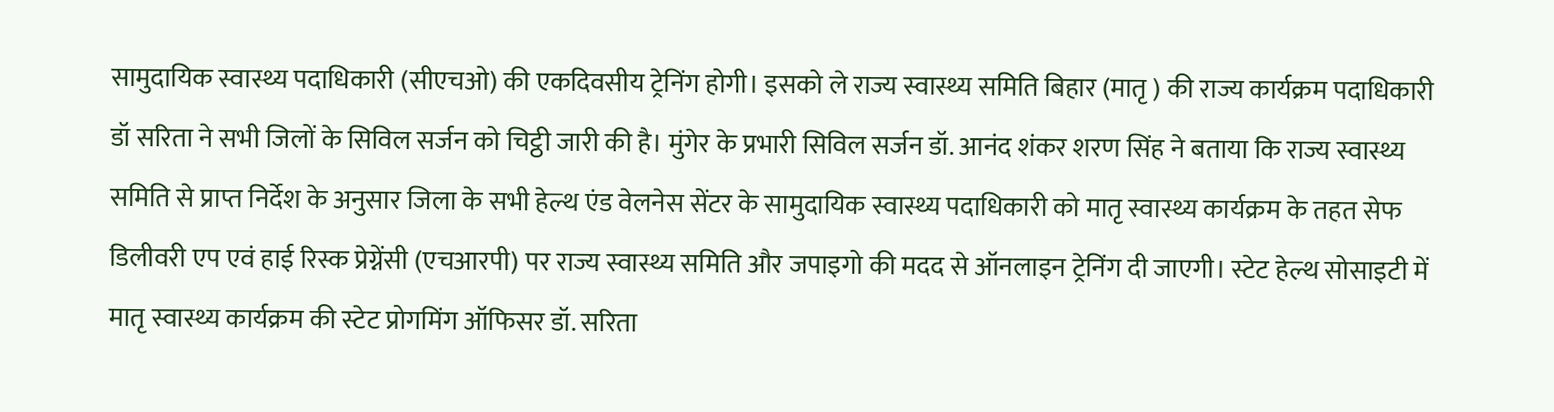सामुदायिक स्वास्थ्य पदाधिकारी (सीएचओ) की एकदिवसीय ट्रेनिंग होगी। इसको ले राज्य स्वास्थ्य समिति बिहार (मातृ ) की राज्य कार्यक्रम पदाधिकारी डॉ सरिता ने सभी जिलों के सिविल सर्जन को चिट्ठी जारी की है। मुंगेर के प्रभारी सिविल सर्जन डॉ. आनंद शंकर शरण सिंह ने बताया कि राज्य स्वास्थ्य समिति से प्राप्त निर्देश के अनुसार जिला के सभी हेल्थ एंड वेलनेस सेंटर के सामुदायिक स्वास्थ्य पदाधिकारी को मातृ स्वास्थ्य कार्यक्रम के तहत सेफ डिलीवरी एप एवं हाई रिस्क प्रेग्नेंसी (एचआरपी) पर राज्य स्वास्थ्य समिति और जपाइगो की मदद से ऑनलाइन ट्रेनिंग दी जाएगी। स्टेट हेल्थ सोसाइटी में मातृ स्वास्थ्य कार्यक्रम की स्टेट प्रोगमिंग ऑफिसर डॉ. सरिता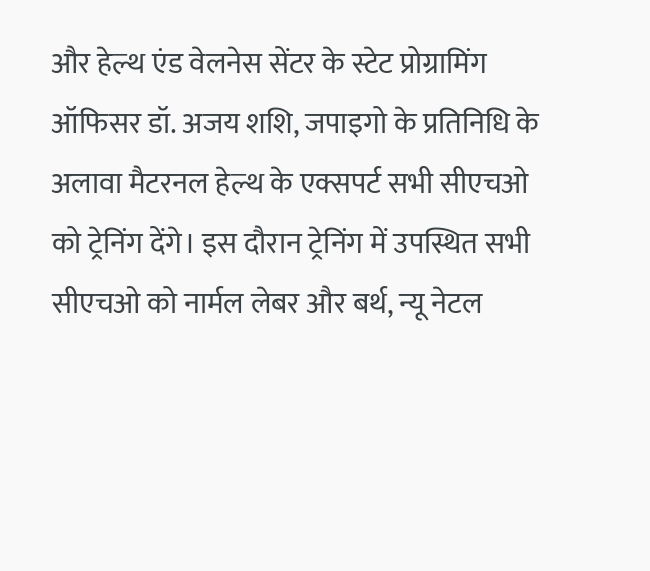और हेल्थ एंड वेलनेस सेंटर के स्टेट प्रोग्रामिंग ऑफिसर डॉ. अजय शशि, जपाइगो के प्रतिनिधि के अलावा मैटरनल हेल्थ के एक्सपर्ट सभी सीएचओ को ट्रेनिंग देंगे। इस दौरान ट्रेनिंग में उपस्थित सभी सीएचओ को नार्मल लेबर और बर्थ, न्यू नेटल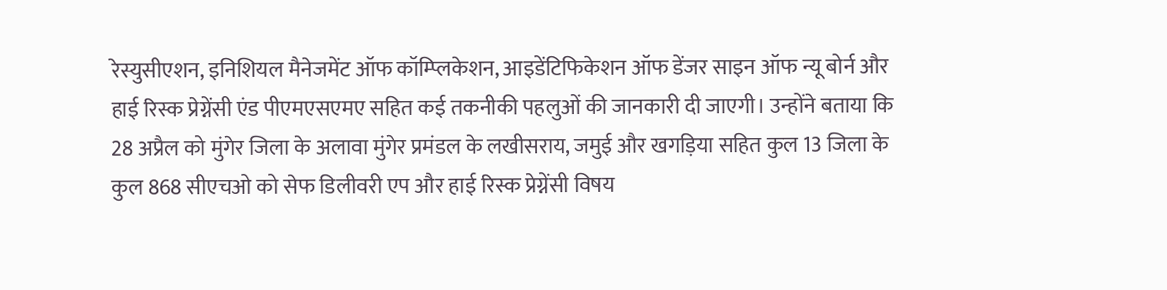रेस्युसीएशन, इनिशियल मैनेजमेंट ऑफ कॉम्प्लिकेशन, आइडेंटिफिकेशन ऑफ डेंजर साइन ऑफ न्यू बोर्न और हाई रिस्क प्रेग्नेंसी एंड पीएमएसएमए सहित कई तकनीकी पहलुओं की जानकारी दी जाएगी। उन्होंने बताया कि 28 अप्रैल को मुंगेर जिला के अलावा मुंगेर प्रमंडल के लखीसराय, जमुई और खगड़िया सहित कुल 13 जिला के कुल 868 सीएचओ को सेफ डिलीवरी एप और हाई रिस्क प्रेग्नेंसी विषय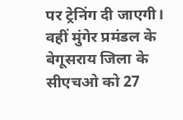पर ट्रेनिंग दी जाएगी। वहीं मुंगेर प्रमंडल के बेगूसराय जिला के सीएचओ को 27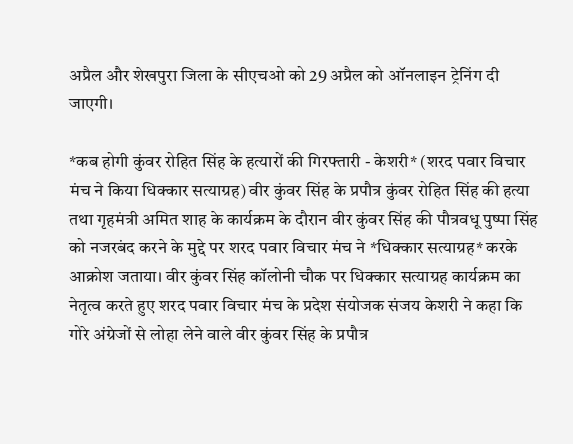अप्रैल और शेखपुरा जिला के सीएचओ को 29 अप्रैल को ऑनलाइन ट्रेनिंग दी जाएगी।

*कब होगी कुंवर रोहित सिंह के हत्यारों की गिरफ्तारी - केशरी* (शरद पवार विचार मंच ने किया धिक्कार सत्याग्रह) वीर कुंवर सिंह के प्रपौत्र कुंवर रोहित सिंह की हत्या तथा गृहमंत्री अमित शाह के कार्यक्रम के दौरान वीर कुंवर सिंह की पौत्रवधू पुष्पा सिंह को नजरबंद करने के मुद्दे पर शरद पवार विचार मंच ने *धिक्कार सत्याग्रह* करके आक्रोश जताया। वीर कुंवर सिंह कॉलोनी चौक पर धिक्कार सत्याग्रह कार्यक्रम का नेतृत्व करते हुए शरद पवार विचार मंच के प्रदेश संयोजक संजय केशरी ने कहा कि गोरे अंग्रेजों से लोहा लेने वाले वीर कुंवर सिंह के प्रपौत्र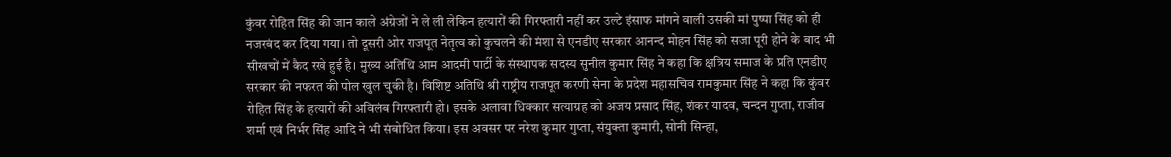कुंवर रोहित सिंह की जान काले अंग्रेजों ने ले ली लेकिन हत्यारों की गिरफ्तारी नहीं कर उल्टे इंसाफ मांगने वाली उसकी मां पुष्पा सिंह को ही नजरबंद कर दिया गया। तो दूसरी ओर राजपूत नेतृत्व को कुचलने की मंशा से एनडीए सरकार आनन्द मोहन सिंह को सजा पूरी होने के बाद भी सीखचों में कैद रखे हुई है। मुख्य अतिथि आम आदमी पार्टी के संस्थापक सदस्य सुनील कुमार सिंह ने कहा कि क्षत्रिय समाज के प्रति एनडीए सरकार की नफरत की पोल खुल चुकी है। विशिष्ट अतिथि श्री राष्ट्रीय राजपूत करणी सेना के प्रदेश महासचिव रामकुमार सिंह ने कहा कि कुंवर रोहित सिंह के हत्यारों की अविलंब गिरफ्तारी हो। इसके अलावा धिक्कार सत्याग्रह को अजय प्रसाद सिंह, शंकर यादव, चन्दन गुप्ता, राजीव शर्मा एवं निर्भर सिंह आदि ने भी संबोधित किया। इस अवसर पर नरेश कुमार गुप्ता, संयुक्ता कुमारी, सोनी सिन्हा,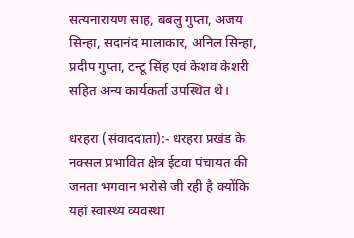सत्यनारायण साह, बबलु गुप्ता, अजय सिन्हा, सदानंद मालाकार, अनिल सिन्हा, प्रदीप गुप्ता, टन्टू सिंह एवं केशव केशरी सहित अन्य कार्यकर्ता उपस्थित थे।

धरहरा (संवाददाता):- धरहरा प्रखंड के नक्सल प्रभावित क्षेत्र ईटवा पंचायत की जनता भगवान भरोसे जी रही है क्योंकि यहां स्वास्थ्य व्यवस्था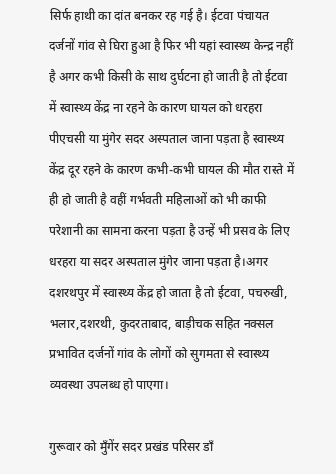सिर्फ हाथी का दांत बनकर रह गई है। ईटवा पंचायत दर्जनों गांव से घिरा हुआ है फिर भी यहां स्वास्थ्य केन्द्र नहीं है अगर कभी किसी के साथ दुर्घटना हो जाती है तो ईटवा में स्वास्थ्य केंद्र ना रहने के कारण घायल को धरहरा पीएचसी या मुंगेर सदर अस्पताल जाना पड़ता है स्वास्थ्य केंद्र दूर रहने के कारण कभी-कभी घायल की मौत रास्ते में ही हो जाती है वहीं गर्भवती महिलाओं को भी काफी परेशानी का सामना करना पड़ता है उन्हें भी प्रसव के लिए धरहरा या सदर अस्पताल मुंगेर जाना पड़ता है।अगर दशरथपुर में स्वास्थ्य केंद्र हो जाता है तो ईटवा, पचरुखी, भलार,दशरथी, कुदरताबाद, बाड़ीचक सहित नक्सल प्रभावित दर्जनों गांव के लोगों को सुगमता से स्वास्थ्य व्यवस्था उपलब्ध हो पाएगा।

गुरूवार को मुँगेंर सदर प्रखंड परिसर डाँ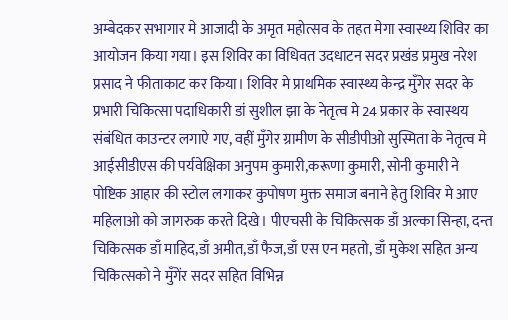अम्बेदकर सभागार मे आजादी के अमृत महोत्सव के तहत मेगा स्वास्थ्य शिविर का आयोजन किया गया। इस शिविर का विधिवत उदधाटन सदर प्रखंड प्रमुख नरेश प्रसाद ने फीताकाट कर किया। शिविर मे प्राथमिक स्वास्थ्य केन्द्र मुँगेर सदर के प्रभारी चिकित्सा पदाधिकारी डां सुशील झा के नेतृत्व मे 24 प्रकार के स्वास्थय संबंधित काउन्टर लगाऐ गए, वहीं मुँगेर ग्रामीण के सीडीपीओ सुस्मिता के नेतृत्व मे आईसीडीएस की पर्यवेक्षिका अनुपम कुमारी,करूणा कुमारी, सोनी कुमारी ने पोष्टिक आहार की स्टोल लगाकर कुपोषण मुक्त समाज बनाने हेतु शिविर मे आए महिलाओ को जागरुक करते दिखे। पीएचसी के चिकित्सक डाँ अल्का सिन्हा, दन्त चिकित्सक डाँ माहिद,डाँ अमीत,डाँ फैज,डाँ एस एन महतो, डाँ मुकेश सहित अन्य चिकित्सको ने मुँगेंर सदर सहित विभिन्न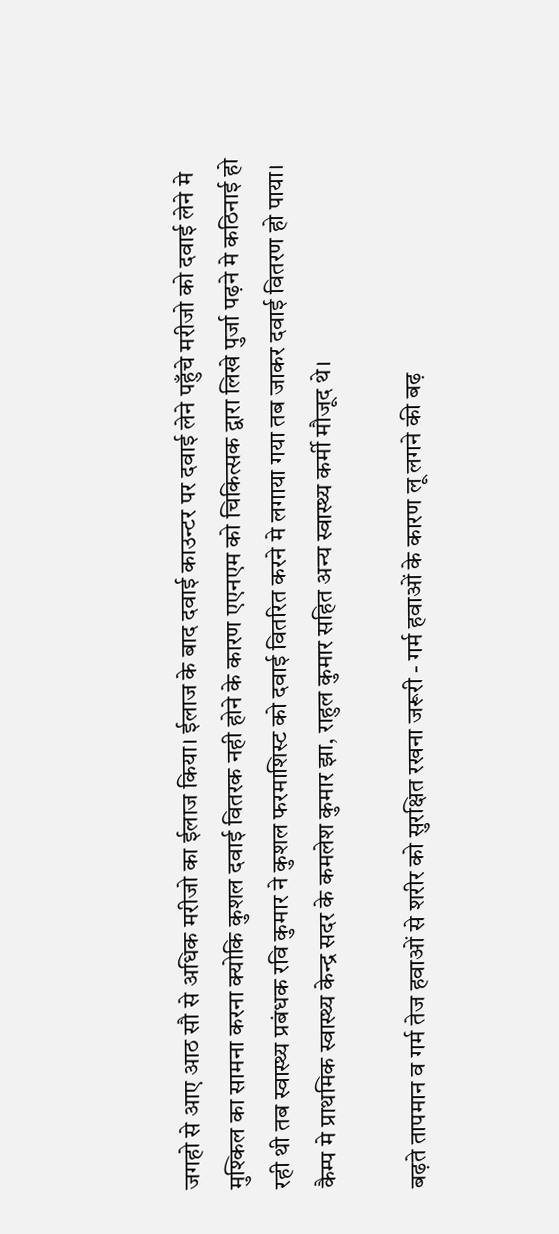जगहो से आए आठ सौ से अधिक मरीजो का ईलाज किया। ईलाज के बाद दवाई काउन्टर पर दवाई लेने पहुँचे मरीजो को दवाई लेने मे मुश्किल का सामना करना क्योकि कुशल दवाई वितरक नही होने के कारण एएनएम को चिकित्सक द्वारा लिखे पुर्जा पढ़ने मे कठिनाई हो रही थी तब स्वास्थ्य प्रबंधक रवि कुमार ने कुशल फरमाशिस्ट को दवाई वितरित करने मे लगाया गया तब जाकर दवाई वितरण हो पाया। कैम्प मे प्राथमिक स्वास्थ्य केन्द्र सदर के कमलेश कुमार झा, राहुल कुमार सहित अन्य स्वास्थ्य कर्मी मौजूद थे।

बढ़ते तापमान व गर्म तेज हवाओं से शरीर को सुरक्षित रखना जरूरी - गर्म हवाओं के कारण लू लगने की बढ़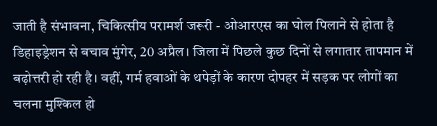जाती है संभावना, चिकित्सीय परामर्श जरूरी - ओआरएस का घोल पिलाने से होता है डिहाइड्रेशन से बचाव मुंगेर, 20 अप्रैल। जिला में पिछले कुछ दिनों से लगातार तापमान में बढ़ोत्तरी हो रही है। वहीं, गर्म हवाओं के थपेड़ों के कारण दोपहर में सड़क पर लोगों का चलना मुश्किल हो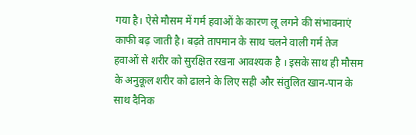गया है। ऐसे मौसम में गर्म हवाओं के कारण लू लगने की संभावनाएं काफी बढ़ जाती है। बढ़ते तापमान के साथ चलने वाली गर्म तेज हवाओं से शरीर को सुरक्षित रखना आवश्यक है । इसके साथ ही मौसम के अनुकूल शरीर को ढालने के लिए सही और संतुलित खान-पान के साथ दैनिक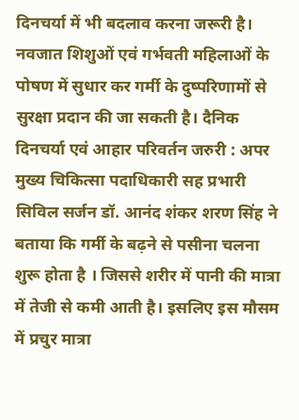दिनचर्या में भी बदलाव करना जरूरी है। नवजात शिशुओं एवं गर्भवती महिलाओं के पोषण में सुधार कर गर्मी के दुष्परिणामों से सुरक्षा प्रदान की जा सकती है। दैनिक दिनचर्या एवं आहार परिवर्तन जरुरी : अपर मुख्य चिकित्सा पदाधिकारी सह प्रभारी सिविल सर्जन डॉ. आनंद शंकर शरण सिंह ने बताया कि गर्मी के बढ़ने से पसीना चलना शुरू होता है । जिससे शरीर में पानी की मात्रा में तेजी से कमी आती है। इसलिए इस मौसम में प्रचुर मात्रा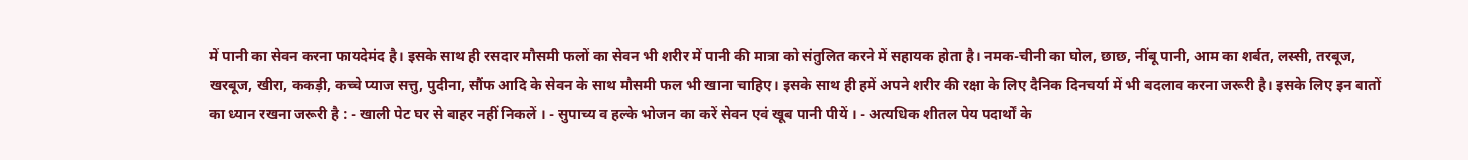में पानी का सेवन करना फायदेमंद है। इसके साथ ही रसदार मौसमी फलों का सेवन भी शरीर में पानी की मात्रा को संतुलित करने में सहायक होता है। नमक-चीनी का घोल, छाछ, नींबू पानी, आम का शर्बत, लस्सी, तरबूज, खरबूज, खीरा, ककड़ी, कच्चे प्याज सत्तु, पुदीना, सौंफ आदि के सेवन के साथ मौसमी फल भी खाना चाहिए। इसके साथ ही हमें अपने शरीर की रक्षा के लिए दैनिक दिनचर्या में भी बदलाव करना जरूरी है। इसके लिए इन बातों का ध्यान रखना जरूरी है : - खाली पेट घर से बाहर नहीं निकलें । - सुपाच्य व हल्के भोजन का करें सेवन एवं खूब पानी पीयें । - अत्यधिक शीतल पेय पदार्थों के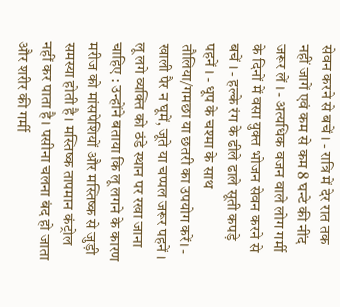सेवन करने से बचें । - रात्रि में देर रात तक नहीं जागें एवं कम से कम 8 घन्टे की नींद जरूर लें । - अत्यधिक वजन वाले लोग गर्मी के दिनों में वसा युक्त भोजन सेवन करने से बचें । - हल्के रंग के ढीले ढाले सूती कपड़े पहनें । - धूप के चश्मा के साथ तौलिया/गमछा या छतरी का उपयोग करें। - खाली पैर न घूमें, जूते या चप्पल जरूर पहनें । लू लगे व्यक्ति को ठंडे स्थान पर रखा जाना चाहिए : उन्होंने बताया कि लू लगने के कारण मरीज को मांसपेशियों और मस्तिष्क से जुड़ी समस्या होती है। मस्तिष्क तापमान कंट्रोल नहीं कर पाता है। पसीना चलना बंद हो जाता और शरीर की गर्मी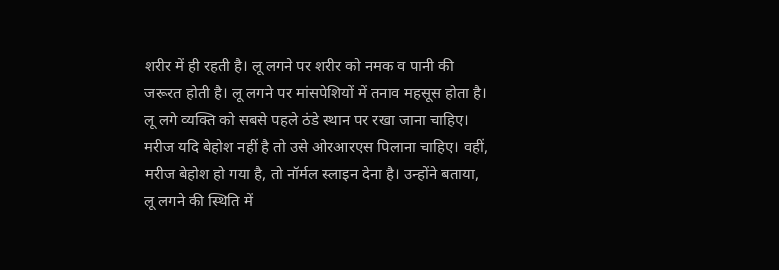शरीर में ही रहती है। लू लगने पर शरीर को नमक व पानी की जरूरत होती है। लू लगने पर मांसपेशियों में तनाव महसूस होता है। लू लगे व्यक्ति को सबसे पहले ठंडे स्थान पर रखा जाना चाहिए। मरीज यदि बेहोश नहीं है तो उसे ओरआरएस पिलाना चाहिए। वहीं, मरीज बेहोश हो गया है, तो नॉर्मल स्लाइन देना है। उन्होंने बताया, लू लगने की स्थिति में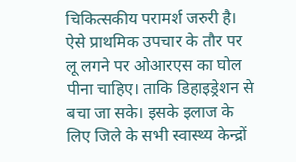चिकित्सकीय परामर्श जरुरी है। ऐसे प्राथमिक उपचार के तौर पर लू लगने पर ओआरएस का घोल पीना चाहिए। ताकि डिहाइड्रेशन से बचा जा सके। इसके इलाज के लिए जिले के सभी स्वास्थ्य केन्द्रों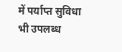में पर्याप्त सुविधा भी उपलब्ध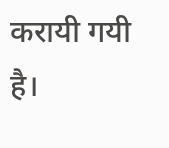करायी गयी है।